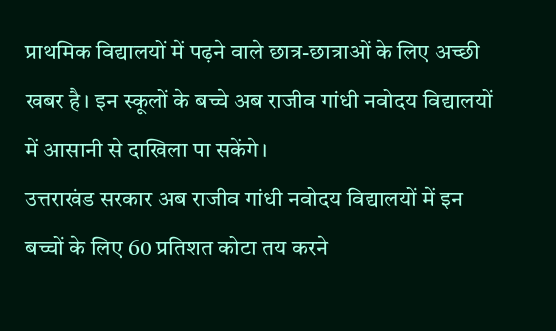प्राथमिक विद्यालयों में पढ़ने वाले छात्र-छात्राओं के लिए अच्छी खबर है। इन स्कूलों के बच्चे अब राजीव गांधी नवोदय विद्यालयों में आसानी से दाखिला पा सकेंगे।
उत्तराखंड सरकार अब राजीव गांधी नवोदय विद्यालयों में इन बच्चों के लिए 60 प्रतिशत कोटा तय करने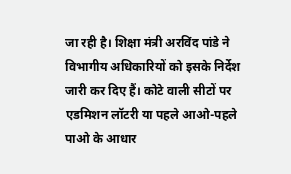जा रही है। शिक्षा मंत्री अरविंद पांडे ने विभागीय अधिकारियों को इसके निर्देश जारी कर दिए हैं। कोटे वाली सीटों पर एडमिशन लॉटरी या पहले आओ-पहले पाओ के आधार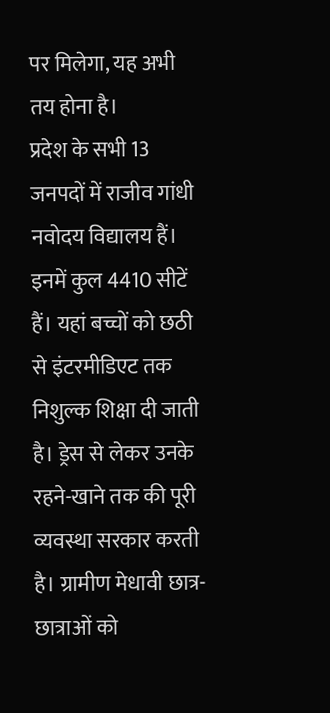पर मिलेगा, यह अभी तय होना है।
प्रदेश के सभी 13 जनपदों में राजीव गांधी नवोदय विद्यालय हैं। इनमें कुल 4410 सीटें हैं। यहां बच्चों को छठी से इंटरमीडिएट तक निशुल्क शिक्षा दी जाती है। ड्रेस से लेकर उनके रहने-खाने तक की पूरी व्यवस्था सरकार करती है। ग्रामीण मेधावी छात्र-छात्राओं को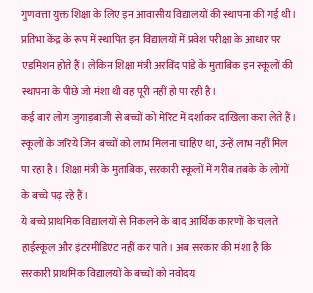गुणवत्ता युक्त शिक्षा के लिए इन आवासीय विद्यालयों की स्थापना की गई थी।
प्रतिभा केंद्र के रूप में स्थापित इन विद्यालयों में प्रवेश परीक्षा के आधार पर एडमिशन होते हैं। लेकिन शिक्षा मंत्री अरविंद पांडे के मुताबिक इन स्कूलों की स्थापना के पीछे जो मंशा थी वह पूरी नहीं हो पा रही है।
कई बार लोग जुगाड़बाजी से बच्चों को मेरिट में दर्शाकर दाखिला करा लेते हैं। स्कूलों के जरिये जिन बच्चों को लाभ मिलना चाहिए था, उन्हें लाभ नहीं मिल पा रहा है। शिक्षा मंत्री के मुताबिक, सरकारी स्कूलों में गरीब तबके के लोगों के बच्चे पढ़ रहे हैं।
ये बच्चे प्राथमिक विद्यालयों से निकलने के बाद आर्थिक कारणों के चलते हाईस्कूल और इंटरमीडिएट नहीं कर पाते। अब सरकार की मंशा है कि सरकारी प्राथमिक विद्यालयों के बच्चों को नवोदय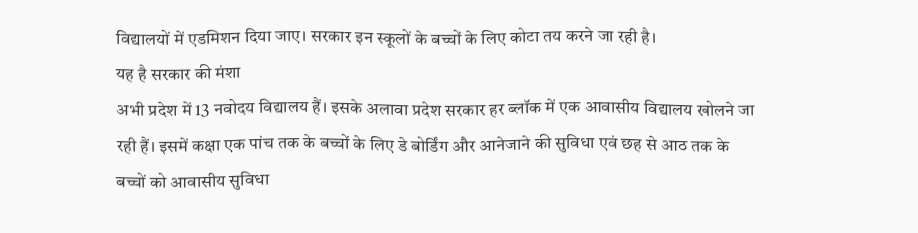विद्यालयों में एडमिशन दिया जाए। सरकार इन स्कूलों के बच्चों के लिए कोटा तय करने जा रही है।
यह है सरकार की मंशा
अभी प्रदेश में 13 नवोदय विद्यालय हैं। इसके अलावा प्रदेश सरकार हर ब्लॉक में एक आवासीय विद्यालय खोलने जा रही हैं। इसमें कक्षा एक पांच तक के बच्चों के लिए डे बोर्डिंग और आनेजाने की सुविधा एवं छह से आठ तक के बच्चों को आवासीय सुविधा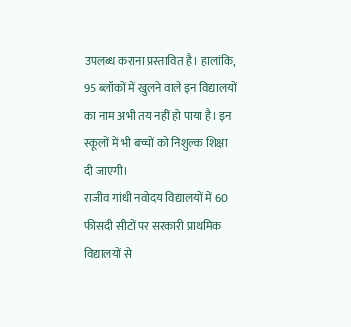उपलब्ध कराना प्रस्तावित है। हालांकि, 95 ब्लॉकों में खुलने वाले इन विद्यालयों का नाम अभी तय नहीं हो पाया है। इन स्कूलों में भी बच्चों को निशुल्क शिक्षा दी जाएगी।
राजीव गांधी नवोदय विद्यालयों में 60 फीसदी सीटों पर सरकारी प्राथमिक विद्यालयों से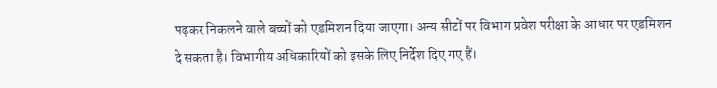पढ़कर निकलने वाले बच्चों को एडमिशन दिया जाएगा। अन्य सीटों पर विभाग प्रवेश परीक्षा के आधार पर एडमिशन दे सकता है। विभागीय अधिकारियों को इसके लिए निर्देश दिए गए हैं।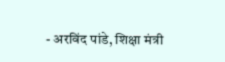- अरविंद पांडे, शिक्षा मंत्री